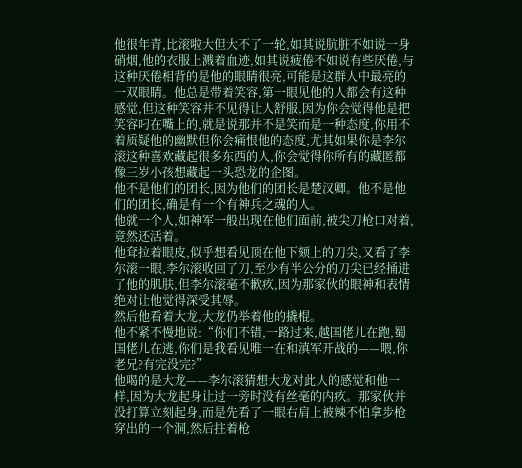他很年青,比滚啦大但大不了一轮,如其说肮脏不如说一身硝烟,他的衣服上溅着血迹,如其说疲倦不如说有些厌倦,与这种厌倦相背的是他的眼睛很亮,可能是这群人中最亮的一双眼睛。他总是带着笑容,第一眼见他的人都会有这种感觉,但这种笑容并不见得让人舒服,因为你会觉得他是把笑容叼在嘴上的,就是说那并不是笑而是一种态度,你用不着质疑他的幽默但你会痛恨他的态度,尤其如果你是李尔滚这种喜欢藏起很多东西的人,你会觉得你所有的藏匿都像三岁小孩想藏起一头恐龙的企图。
他不是他们的团长,因为他们的团长是楚汉卿。他不是他们的团长,确是有一个有神兵之魂的人。
他就一个人,如神军一般出现在他们面前,被尖刀枪口对着,竟然还活着。
他耷拉着眼皮,似乎想看见顶在他下颏上的刀尖,又看了李尔滚一眼,李尔滚收回了刀,至少有半公分的刀尖已经捅进了他的肌肤,但李尔滚毫不歉疚,因为那家伙的眼神和表情绝对让他觉得深受其辱。
然后他看着大龙,大龙仍举着他的撬棍。
他不紧不慢地说:“你们不错,一路过来,越国佬儿在跑,蜀国佬儿在逃,你们是我看见唯一在和滇军开战的——喂,你老兄?有完没完?”
他喝的是大龙——李尔滚猜想大龙对此人的感觉和他一样,因为大龙起身让过一旁时没有丝毫的内疚。那家伙并没打算立刻起身,而是先看了一眼右肩上被辣不怕拿步枪穿出的一个洞,然后拄着枪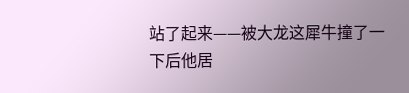站了起来——被大龙这犀牛撞了一下后他居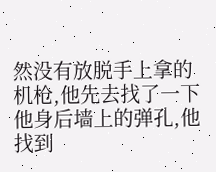然没有放脱手上拿的机枪,他先去找了一下他身后墙上的弹孔,他找到